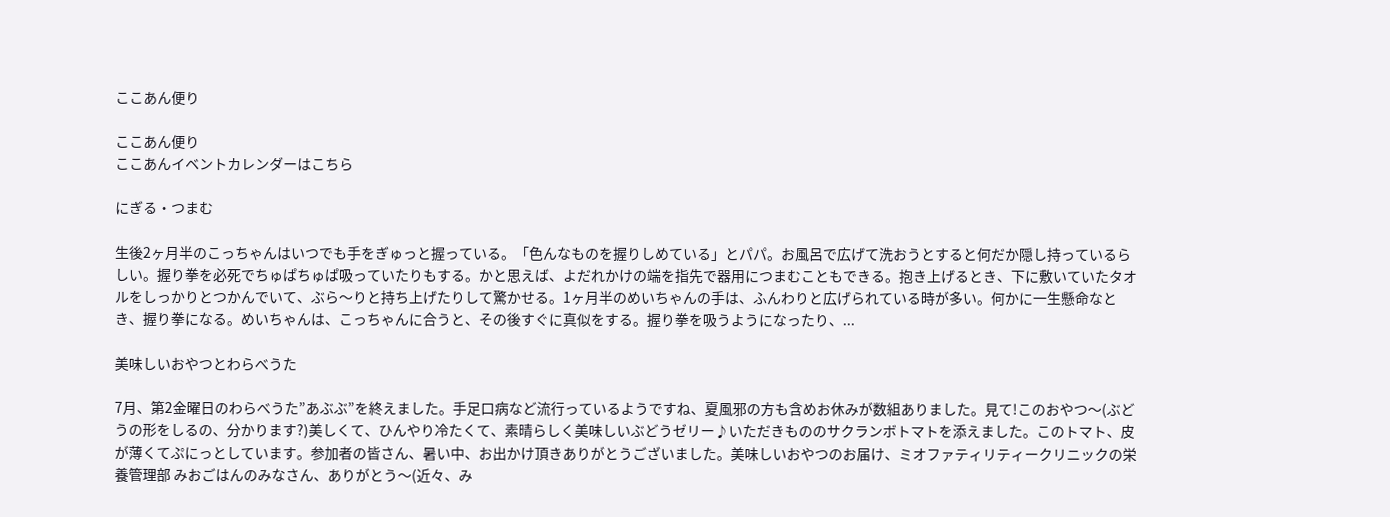ここあん便り

ここあん便り
ここあんイベントカレンダーはこちら

にぎる・つまむ

生後2ヶ月半のこっちゃんはいつでも手をぎゅっと握っている。「色んなものを握りしめている」とパパ。お風呂で広げて洗おうとすると何だか隠し持っているらしい。握り拳を必死でちゅぱちゅぱ吸っていたりもする。かと思えば、よだれかけの端を指先で器用につまむこともできる。抱き上げるとき、下に敷いていたタオルをしっかりとつかんでいて、ぶら〜りと持ち上げたりして驚かせる。1ヶ月半のめいちゃんの手は、ふんわりと広げられている時が多い。何かに一生懸命なとき、握り拳になる。めいちゃんは、こっちゃんに合うと、その後すぐに真似をする。握り拳を吸うようになったり、...

美味しいおやつとわらべうた

7月、第2金曜日のわらべうた”あぶぶ”を終えました。手足口病など流行っているようですね、夏風邪の方も含めお休みが数組ありました。見て!このおやつ〜(ぶどうの形をしるの、分かります?)美しくて、ひんやり冷たくて、素晴らしく美味しいぶどうゼリー♪いただきもののサクランボトマトを添えました。このトマト、皮が薄くてぷにっとしています。参加者の皆さん、暑い中、お出かけ頂きありがとうございました。美味しいおやつのお届け、ミオファティリティークリニックの栄養管理部 みおごはんのみなさん、ありがとう〜(近々、み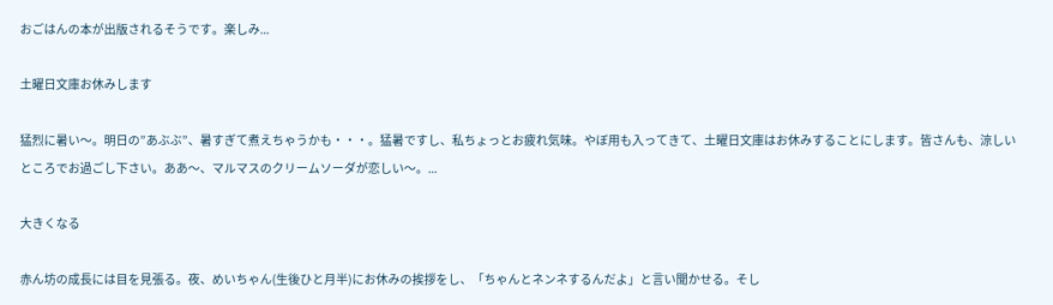おごはんの本が出版されるそうです。楽しみ...

土曜日文庫お休みします

猛烈に暑い〜。明日の”あぶぶ”、暑すぎて煮えちゃうかも・・・。猛暑ですし、私ちょっとお疲れ気味。やぼ用も入ってきて、土曜日文庫はお休みすることにします。皆さんも、涼しいところでお過ごし下さい。ああ〜、マルマスのクリームソーダが恋しい〜。...

大きくなる

赤ん坊の成長には目を見張る。夜、めいちゃん(生後ひと月半)にお休みの挨拶をし、「ちゃんとネンネするんだよ」と言い聞かせる。そし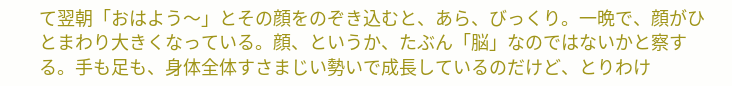て翌朝「おはよう〜」とその顔をのぞき込むと、あら、びっくり。一晩で、顔がひとまわり大きくなっている。顔、というか、たぶん「脳」なのではないかと察する。手も足も、身体全体すさまじい勢いで成長しているのだけど、とりわけ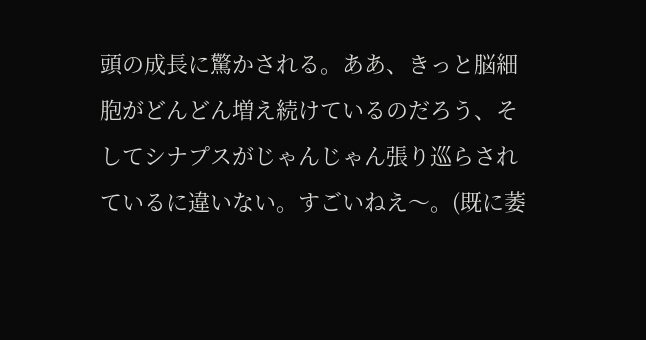頭の成長に驚かされる。ああ、きっと脳細胞がどんどん増え続けているのだろう、そしてシナプスがじゃんじゃん張り巡らされているに違いない。すごいねえ〜。(既に萎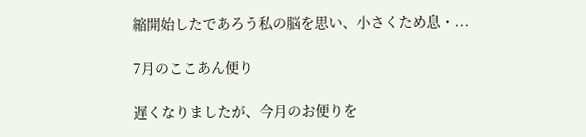縮開始したであろう私の脳を思い、小さくため息・...

7月のここあん便り

遅くなりましたが、今月のお便りを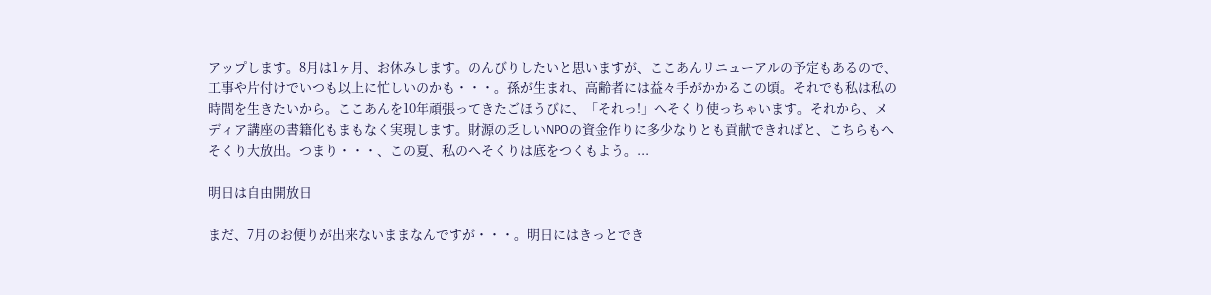アップします。8月は1ヶ月、お休みします。のんびりしたいと思いますが、ここあんリニューアルの予定もあるので、工事や片付けでいつも以上に忙しいのかも・・・。孫が生まれ、高齢者には益々手がかかるこの頃。それでも私は私の時間を生きたいから。ここあんを10年頑張ってきたごほうびに、「それっ!」へそくり使っちゃいます。それから、メディア講座の書籍化もまもなく実現します。財源の乏しいNPOの資金作りに多少なりとも貢献できればと、こちらもへそくり大放出。つまり・・・、この夏、私のへそくりは底をつくもよう。...

明日は自由開放日

まだ、7月のお便りが出来ないままなんですが・・・。明日にはきっとでき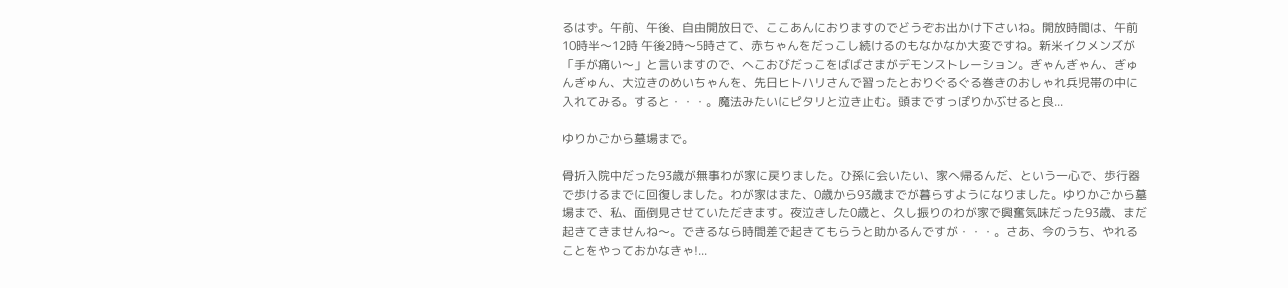るはず。午前、午後、自由開放日で、ここあんにおりますのでどうぞお出かけ下さいね。開放時間は、午前10時半〜12時 午後2時〜5時さて、赤ちゃんをだっこし続けるのもなかなか大変ですね。新米イクメンズが「手が痛い〜」と言いますので、へこおびだっこをばばさまがデモンストレーション。ぎゃんぎゃん、ぎゅんぎゅん、大泣きのめいちゃんを、先日ヒトハリさんで習ったとおりぐるぐる巻きのおしゃれ兵児帯の中に入れてみる。すると・・・。魔法みたいにピタリと泣き止む。頭まですっぽりかぶせると良...

ゆりかごから墓場まで。

骨折入院中だった93歳が無事わが家に戻りました。ひ孫に会いたい、家へ帰るんだ、という一心で、歩行器で歩けるまでに回復しました。わが家はまた、0歳から93歳までが暮らすようになりました。ゆりかごから墓場まで、私、面倒見させていただきます。夜泣きした0歳と、久し振りのわが家で興奮気味だった93歳、まだ起きてきませんね〜。できるなら時間差で起きてもらうと助かるんですが・・・。さあ、今のうち、やれることをやっておかなきゃ!...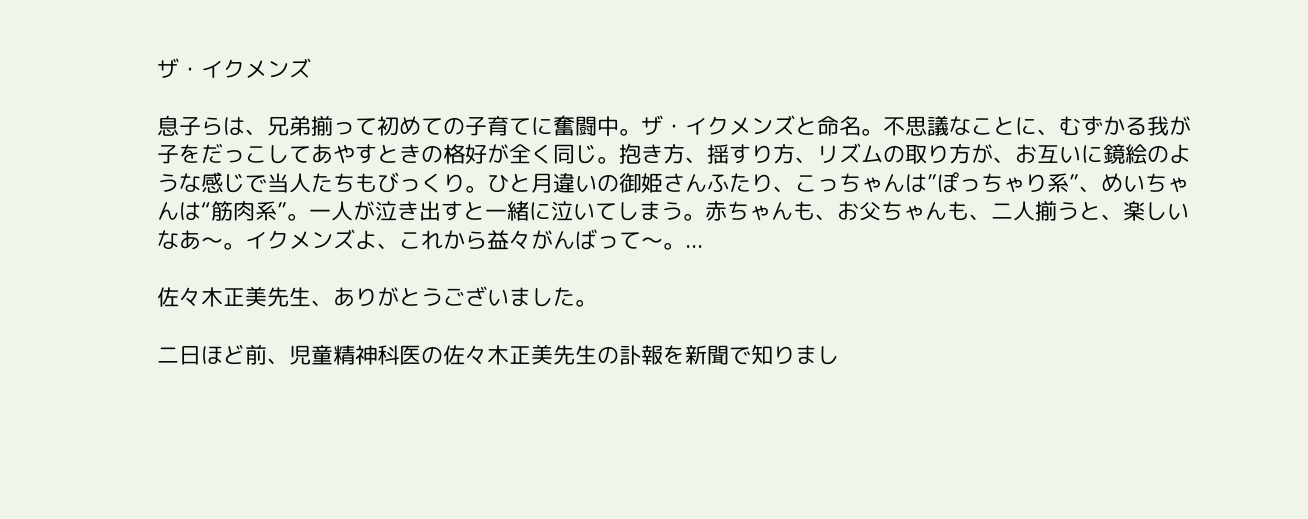ザ・イクメンズ

息子らは、兄弟揃って初めての子育てに奮闘中。ザ・イクメンズと命名。不思議なことに、むずかる我が子をだっこしてあやすときの格好が全く同じ。抱き方、揺すり方、リズムの取り方が、お互いに鏡絵のような感じで当人たちもびっくり。ひと月違いの御姫さんふたり、こっちゃんは”ぽっちゃり系”、めいちゃんは“筋肉系”。一人が泣き出すと一緒に泣いてしまう。赤ちゃんも、お父ちゃんも、二人揃うと、楽しいなあ〜。イクメンズよ、これから益々がんばって〜。...

佐々木正美先生、ありがとうございました。

二日ほど前、児童精神科医の佐々木正美先生の訃報を新聞で知りまし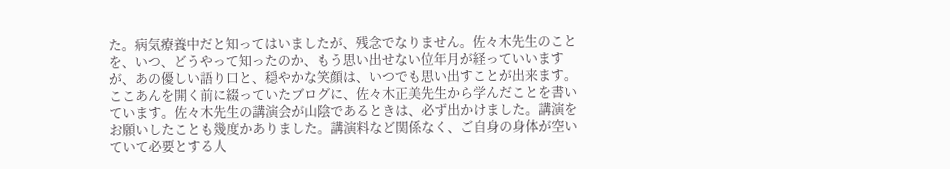た。病気療養中だと知ってはいましたが、残念でなりません。佐々木先生のことを、いつ、どうやって知ったのか、もう思い出せない位年月が経っていいますが、あの優しい語り口と、穏やかな笑顔は、いつでも思い出すことが出来ます。ここあんを開く前に綴っていたブログに、佐々木正美先生から学んだことを書いています。佐々木先生の講演会が山陰であるときは、必ず出かけました。講演をお願いしたことも幾度かありました。講演料など関係なく、ご自身の身体が空いていて必要とする人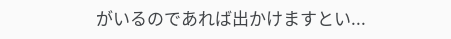がいるのであれば出かけますとい...